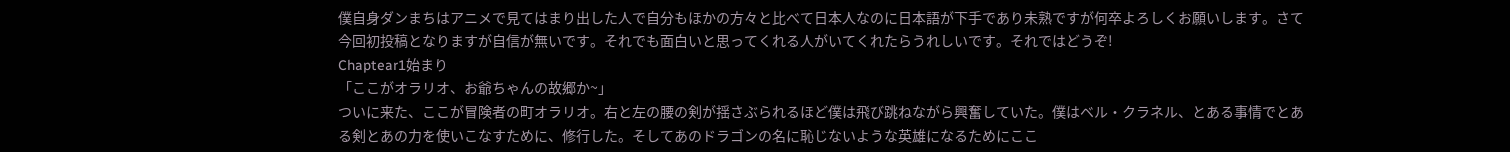僕自身ダンまちはアニメで見てはまり出した人で自分もほかの方々と比べて日本人なのに日本語が下手であり未熟ですが何卒よろしくお願いします。さて今回初投稿となりますが自信が無いです。それでも面白いと思ってくれる人がいてくれたらうれしいです。それではどうぞ!
Chaptear1始まり
「ここがオラリオ、お爺ちゃんの故郷か~」
ついに来た、ここが冒険者の町オラリオ。右と左の腰の剣が揺さぶられるほど僕は飛び跳ねながら興奮していた。僕はベル・クラネル、とある事情でとある剣とあの力を使いこなすために、修行した。そしてあのドラゴンの名に恥じないような英雄になるためにここ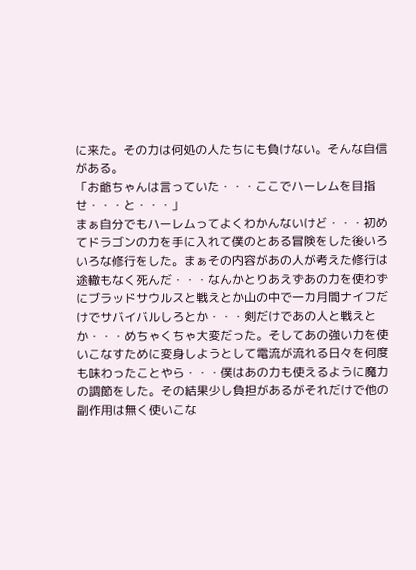に来た。その力は何処の人たちにも負けない。そんな自信がある。
「お爺ちゃんは言っていた・・・ここでハーレムを目指せ・・・と・・・」
まぁ自分でもハーレムってよくわかんないけど・・・初めてドラゴンの力を手に入れて僕のとある冒険をした後いろいろな修行をした。まぁその内容があの人が考えた修行は途轍もなく死んだ・・・なんかとりあえずあの力を使わずにブラッドサウルスと戦えとか山の中で一カ月間ナイフだけでサバイバルしろとか・・・剣だけであの人と戦えとか・・・めちゃくちゃ大変だった。そしてあの強い力を使いこなすために変身しようとして電流が流れる日々を何度も味わったことやら・・・僕はあの力も使えるように魔力の調節をした。その結果少し負担があるがそれだけで他の副作用は無く使いこな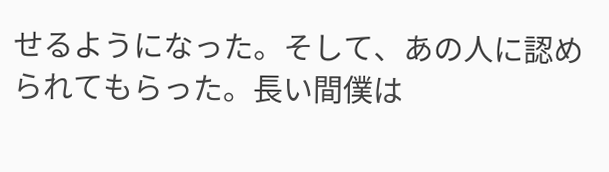せるようになった。そして、あの人に認められてもらった。長い間僕は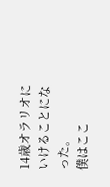14歳オラリオにいけることになった。
僕はここ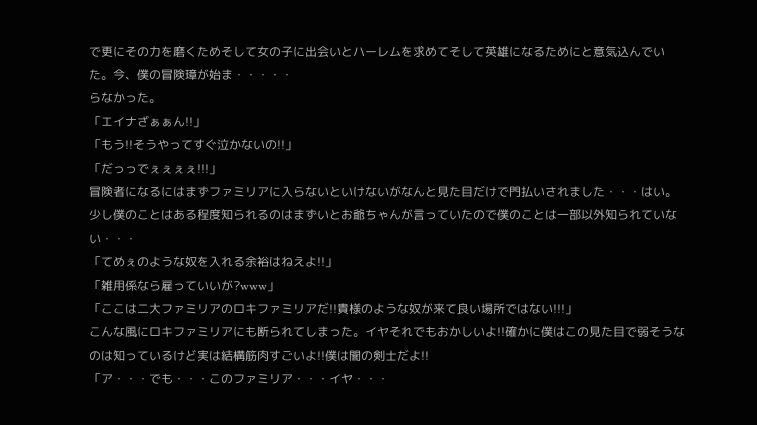で更にその力を磨くためそして女の子に出会いとハーレムを求めてそして英雄になるためにと意気込んでいた。今、僕の冒険璋が始ま・・・・・
らなかった。
「エイナざぁぁん!!」
「もう!!そうやってすぐ泣かないの!!」
「だっっでぇぇぇぇ!!!」
冒険者になるにはまずファミリアに入らないといけないがなんと見た目だけで門払いされました・・・はい。少し僕のことはある程度知られるのはまずいとお爺ちゃんが言っていたので僕のことは一部以外知られていない・・・
「てめぇのような奴を入れる余裕はねえよ!!」
「雑用係なら雇っていいが?www」
「ここは二大ファミリアのロキファミリアだ!!貴様のような奴が来て良い場所ではない!!!」
こんな風にロキファミリアにも断られてしまった。イヤそれでもおかしいよ!!確かに僕はこの見た目で弱そうなのは知っているけど実は結構筋肉すごいよ!!僕は闇の剣士だよ!!
「ア・・・でも・・・このファミリア・・・イヤ・・・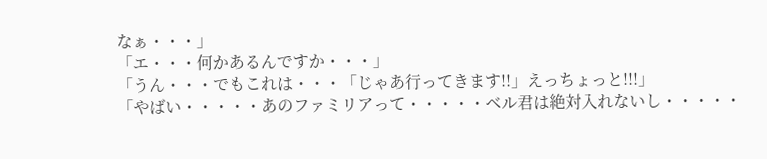なぁ・・・」
「エ・・・何かあるんですか・・・」
「うん・・・でもこれは・・・「じゃあ行ってきます!!」えっちょっと!!!」
「やばい・・・・・あのファミリアって・・・・・ベル君は絶対入れないし・・・・・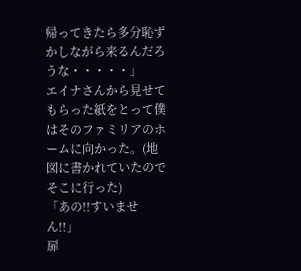帰ってきたら多分恥ずかしながら来るんだろうな・・・・・」
エイナさんから見せてもらった紙をとって僕はそのファミリアのホームに向かった。(地図に書かれていたのでそこに行った)
「あの!!すいません!!」
扉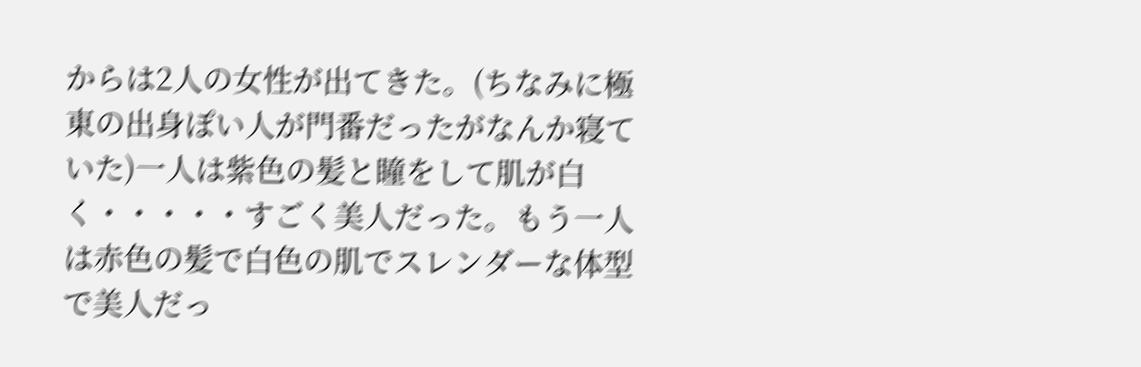からは2人の女性が出てきた。(ちなみに極東の出身ぽい人が門番だったがなんか寝ていた)一人は紫色の髪と瞳をして肌が白く・・・・・すごく美人だった。もう一人は赤色の髪で白色の肌でスレンダーな体型で美人だっ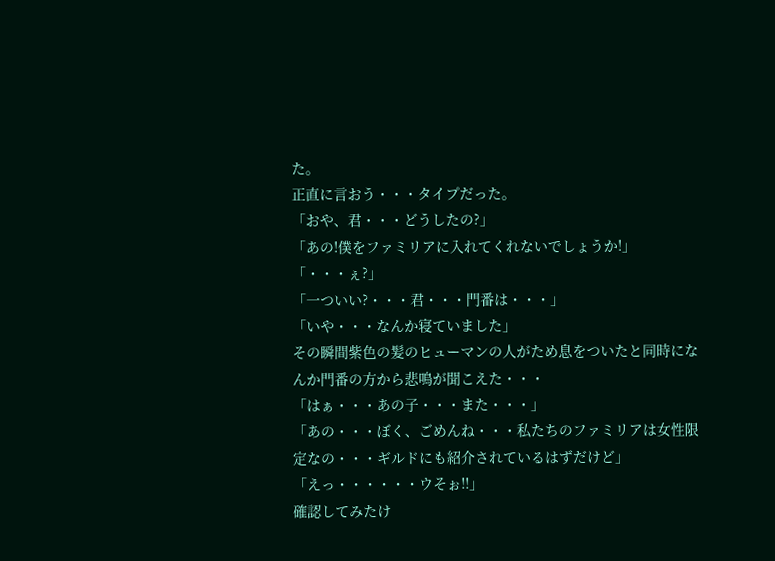た。
正直に言おう・・・タイプだった。
「おや、君・・・どうしたの?」
「あの!僕をファミリアに入れてくれないでしょうか!」
「・・・ぇ?」
「一ついい?・・・君・・・門番は・・・」
「いや・・・なんか寝ていました」
その瞬間紫色の髪のヒューマンの人がため息をついたと同時になんか門番の方から悲鳴が聞こえた・・・
「はぁ・・・あの子・・・また・・・」
「あの・・・ぼく、ごめんね・・・私たちのファミリアは女性限定なの・・・ギルドにも紹介されているはずだけど」
「えっ・・・・・・ウそぉ!!」
確認してみたけ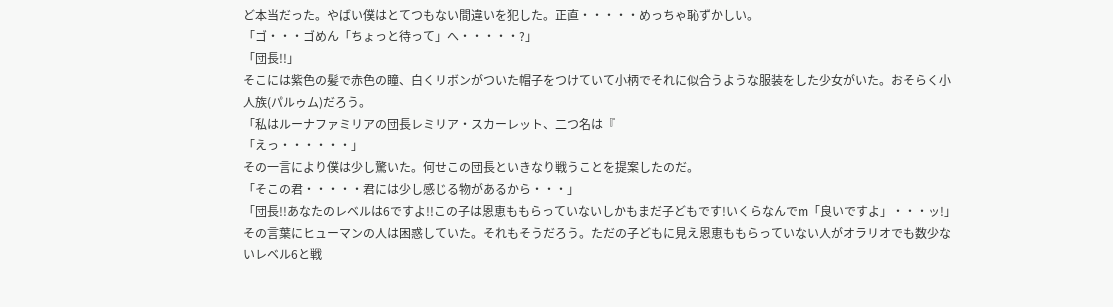ど本当だった。やばい僕はとてつもない間違いを犯した。正直・・・・・めっちゃ恥ずかしい。
「ゴ・・・ゴめん「ちょっと待って」へ・・・・・?」
「団長!!」
そこには紫色の髪で赤色の瞳、白くリボンがついた帽子をつけていて小柄でそれに似合うような服装をした少女がいた。おそらく小人族(パルゥム)だろう。
「私はルーナファミリアの団長レミリア・スカーレット、二つ名は『
「えっ・・・・・・」
その一言により僕は少し驚いた。何せこの団長といきなり戦うことを提案したのだ。
「そこの君・・・・・君には少し感じる物があるから・・・」
「団長!!あなたのレベルは6ですよ!!この子は恩恵ももらっていないしかもまだ子どもです!いくらなんでm「良いですよ」・・・ッ!」
その言葉にヒューマンの人は困惑していた。それもそうだろう。ただの子どもに見え恩恵ももらっていない人がオラリオでも数少ないレベル6と戦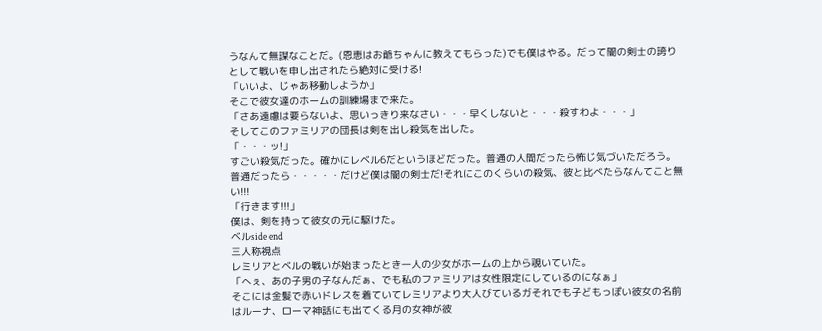うなんて無謀なことだ。(恩恵はお爺ちゃんに教えてもらった)でも僕はやる。だって闇の剣士の誇りとして戦いを申し出されたら絶対に受ける!
「いいよ、じゃあ移動しようか」
そこで彼女達のホームの訓練場まで来た。
「さあ遠慮は要らないよ、思いっきり来なさい・・・早くしないと・・・殺すわよ・・・」
そしてこのファミリアの団長は剣を出し殺気を出した。
「・・・ッ!」
すごい殺気だった。確かにレベル6だというほどだった。普通の人間だったら怖じ気づいただろう。普通だったら・・・・・だけど僕は闇の剣士だ!それにこのくらいの殺気、彼と比べたらなんてこと無い!!!
「行きます!!!」
僕は、剣を持って彼女の元に駆けた。
ベルside end
三人称視点
レミリアとベルの戦いが始まったとき一人の少女がホームの上から覗いていた。
「へぇ、あの子男の子なんだぁ、でも私のファミリアは女性限定にしているのになぁ」
そこには金髪で赤いドレスを着ていてレミリアより大人びているガそれでも子どもっぽい彼女の名前はルーナ、ローマ神話にも出てくる月の女神が彼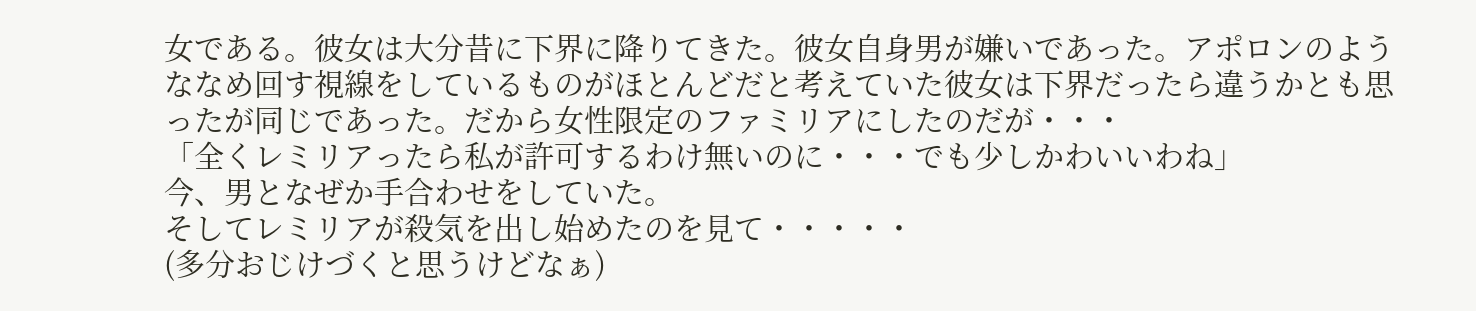女である。彼女は大分昔に下界に降りてきた。彼女自身男が嫌いであった。アポロンのようななめ回す視線をしているものがほとんどだと考えていた彼女は下界だったら違うかとも思ったが同じであった。だから女性限定のファミリアにしたのだが・・・
「全くレミリアったら私が許可するわけ無いのに・・・でも少しかわいいわね」
今、男となぜか手合わせをしていた。
そしてレミリアが殺気を出し始めたのを見て・・・・・
(多分おじけづくと思うけどなぁ)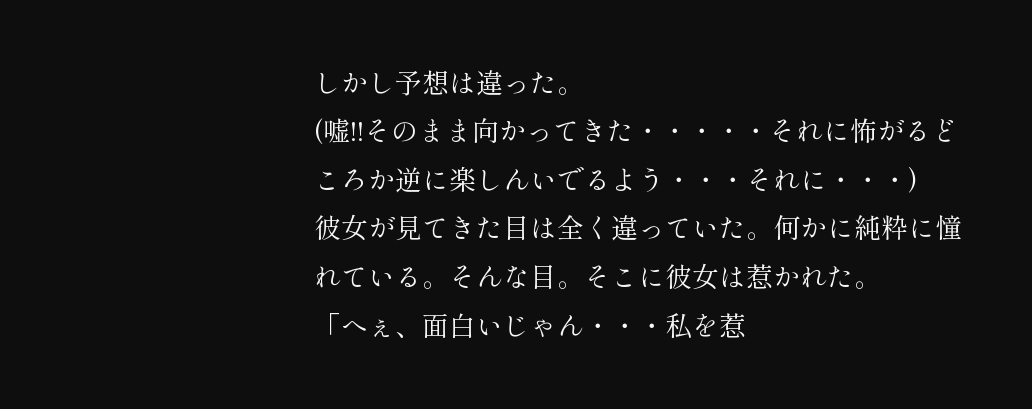しかし予想は違った。
(嘘!!そのまま向かってきた・・・・・それに怖がるどころか逆に楽しんいでるよう・・・それに・・・)
彼女が見てきた目は全く違っていた。何かに純粋に憧れている。そんな目。そこに彼女は惹かれた。
「へぇ、面白いじゃん・・・私を惹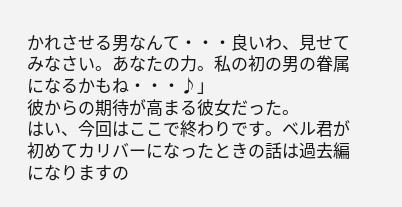かれさせる男なんて・・・良いわ、見せてみなさい。あなたの力。私の初の男の眷属になるかもね・・・♪」
彼からの期待が高まる彼女だった。
はい、今回はここで終わりです。ベル君が初めてカリバーになったときの話は過去編になりますの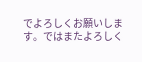でよろしくお願いします。ではまたよろしく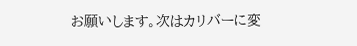お願いします。次はカリバーに変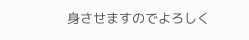身させますのでよろしく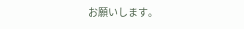お願いします。